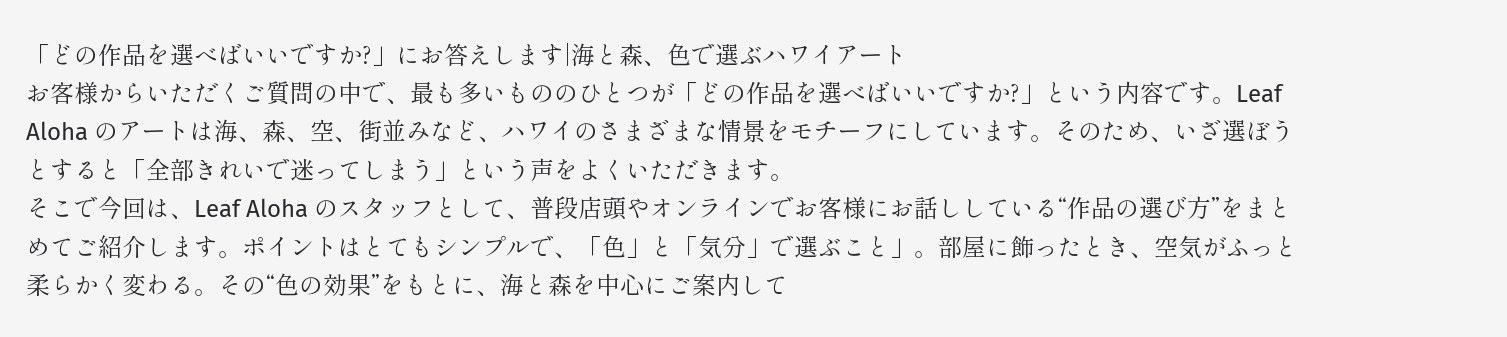「どの作品を選べばいいですか?」にお答えします|海と森、色で選ぶハワイアート
お客様からいただくご質問の中で、最も多いもののひとつが「どの作品を選べばいいですか?」という内容です。Leaf Aloha のアートは海、森、空、街並みなど、ハワイのさまざまな情景をモチーフにしています。そのため、いざ選ぼうとすると「全部きれいで迷ってしまう」という声をよくいただきます。
そこで今回は、Leaf Aloha のスタッフとして、普段店頭やオンラインでお客様にお話ししている“作品の選び方”をまとめてご紹介します。ポイントはとてもシンプルで、「色」と「気分」で選ぶこと」。部屋に飾ったとき、空気がふっと柔らかく変わる。その“色の効果”をもとに、海と森を中心にご案内して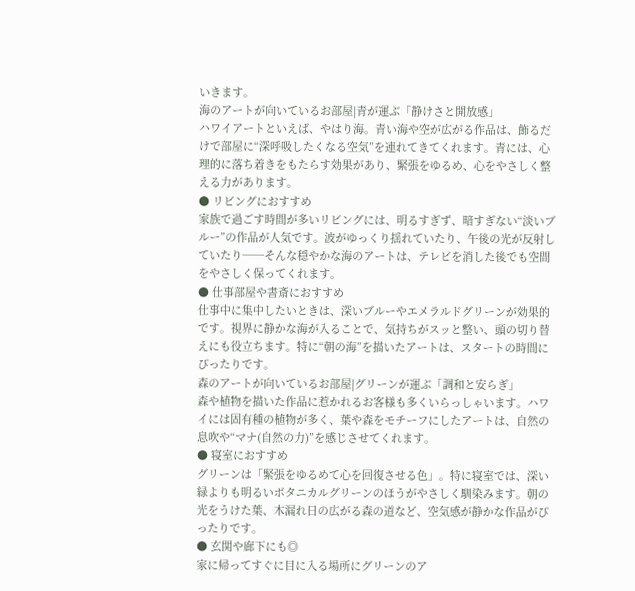いきます。
海のアートが向いているお部屋|青が運ぶ「静けさと開放感」
ハワイアートといえば、やはり海。青い海や空が広がる作品は、飾るだけで部屋に“深呼吸したくなる空気”を連れてきてくれます。青には、心理的に落ち着きをもたらす効果があり、緊張をゆるめ、心をやさしく整える力があります。
● リビングにおすすめ
家族で過ごす時間が多いリビングには、明るすぎず、暗すぎない“淡いブルー”の作品が人気です。波がゆっくり揺れていたり、午後の光が反射していたり──そんな穏やかな海のアートは、テレビを消した後でも空間をやさしく保ってくれます。
● 仕事部屋や書斎におすすめ
仕事中に集中したいときは、深いブルーやエメラルドグリーンが効果的です。視界に静かな海が入ることで、気持ちがスッと整い、頭の切り替えにも役立ちます。特に“朝の海”を描いたアートは、スタートの時間にぴったりです。
森のアートが向いているお部屋|グリーンが運ぶ「調和と安らぎ」
森や植物を描いた作品に惹かれるお客様も多くいらっしゃいます。ハワイには固有種の植物が多く、葉や森をモチーフにしたアートは、自然の息吹や“マナ(自然の力)”を感じさせてくれます。
● 寝室におすすめ
グリーンは「緊張をゆるめて心を回復させる色」。特に寝室では、深い緑よりも明るいボタニカルグリーンのほうがやさしく馴染みます。朝の光をうけた葉、木漏れ日の広がる森の道など、空気感が静かな作品がぴったりです。
● 玄関や廊下にも◎
家に帰ってすぐに目に入る場所にグリーンのア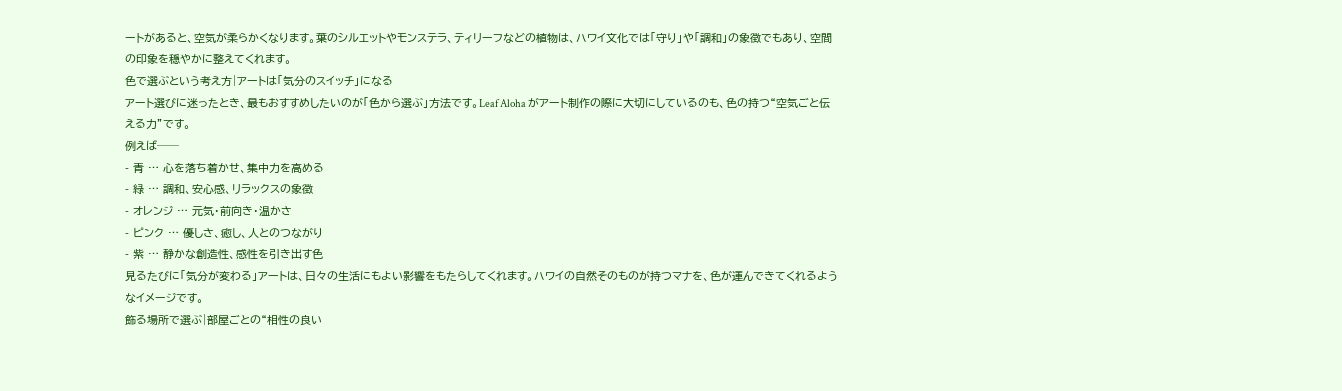ートがあると、空気が柔らかくなります。葉のシルエットやモンステラ、ティリーフなどの植物は、ハワイ文化では「守り」や「調和」の象徴でもあり、空間の印象を穏やかに整えてくれます。
色で選ぶという考え方|アートは「気分のスイッチ」になる
アート選びに迷ったとき、最もおすすめしたいのが「色から選ぶ」方法です。Leaf Aloha がアート制作の際に大切にしているのも、色の持つ“空気ごと伝える力”です。
例えば──
- 青 … 心を落ち着かせ、集中力を高める
- 緑 … 調和、安心感、リラックスの象徴
- オレンジ … 元気・前向き・温かさ
- ピンク … 優しさ、癒し、人とのつながり
- 紫 … 静かな創造性、感性を引き出す色
見るたびに「気分が変わる」アートは、日々の生活にもよい影響をもたらしてくれます。ハワイの自然そのものが持つマナを、色が運んできてくれるようなイメージです。
飾る場所で選ぶ|部屋ごとの“相性の良い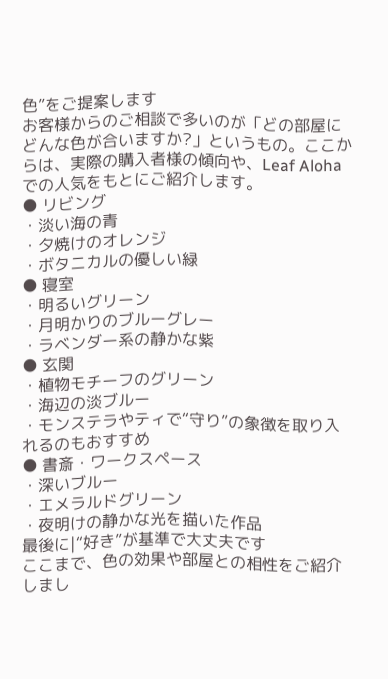色”をご提案します
お客様からのご相談で多いのが「どの部屋にどんな色が合いますか?」というもの。ここからは、実際の購入者様の傾向や、Leaf Aloha での人気をもとにご紹介します。
● リビング
・淡い海の青
・夕焼けのオレンジ
・ボタニカルの優しい緑
● 寝室
・明るいグリーン
・月明かりのブルーグレー
・ラベンダー系の静かな紫
● 玄関
・植物モチーフのグリーン
・海辺の淡ブルー
・モンステラやティで“守り”の象徴を取り入れるのもおすすめ
● 書斎・ワークスペース
・深いブルー
・エメラルドグリーン
・夜明けの静かな光を描いた作品
最後に|“好き”が基準で大丈夫です
ここまで、色の効果や部屋との相性をご紹介しまし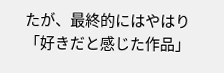たが、最終的にはやはり「好きだと感じた作品」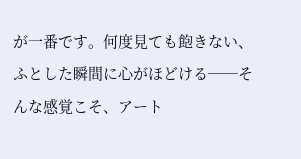が一番です。何度見ても飽きない、ふとした瞬間に心がほどける──そんな感覚こそ、アート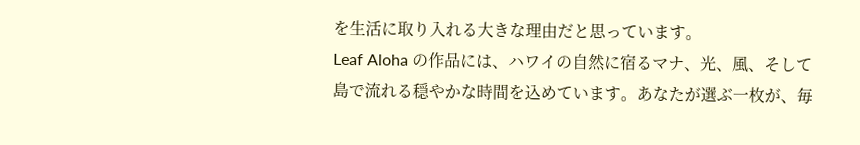を生活に取り入れる大きな理由だと思っています。
Leaf Aloha の作品には、ハワイの自然に宿るマナ、光、風、そして島で流れる穏やかな時間を込めています。あなたが選ぶ一枚が、毎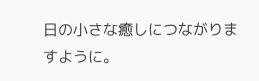日の小さな癒しにつながりますように。